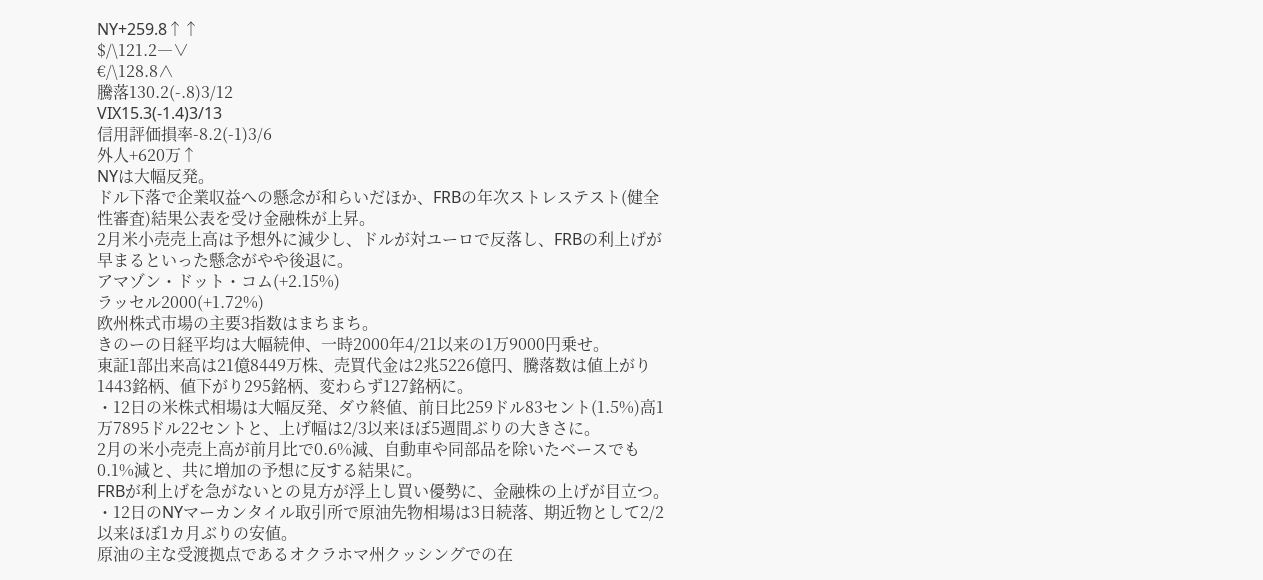NY+259.8↑↑
$/\121.2―∨
€/\128.8∧
騰落130.2(-.8)3/12
VIX15.3(-1.4)3/13
信用評価損率-8.2(-1)3/6
外人+620万↑
NYは大幅反発。
ドル下落で企業収益への懸念が和らいだほか、FRBの年次ストレステスト(健全性審査)結果公表を受け金融株が上昇。
2月米小売売上高は予想外に減少し、ドルが対ユーロで反落し、FRBの利上げが早まるといった懸念がやや後退に。
アマゾン・ドット・コム(+2.15%)
ラッセル2000(+1.72%)
欧州株式市場の主要3指数はまちまち。
きのーの日経平均は大幅続伸、一時2000年4/21以来の1万9000円乗せ。
東証1部出来高は21億8449万株、売買代金は2兆5226億円、騰落数は値上がり1443銘柄、値下がり295銘柄、変わらず127銘柄に。
・12日の米株式相場は大幅反発、ダウ終値、前日比259ドル83セント(1.5%)高1万7895ドル22セントと、上げ幅は2/3以来ほぼ5週間ぶりの大きさに。
2月の米小売売上高が前月比で0.6%減、自動車や同部品を除いたベースでも0.1%減と、共に増加の予想に反する結果に。
FRBが利上げを急がないとの見方が浮上し買い優勢に、金融株の上げが目立つ。
・12日のNYマーカンタイル取引所で原油先物相場は3日続落、期近物として2/2以来ほぼ1カ月ぶりの安値。
原油の主な受渡拠点であるオクラホマ州クッシングでの在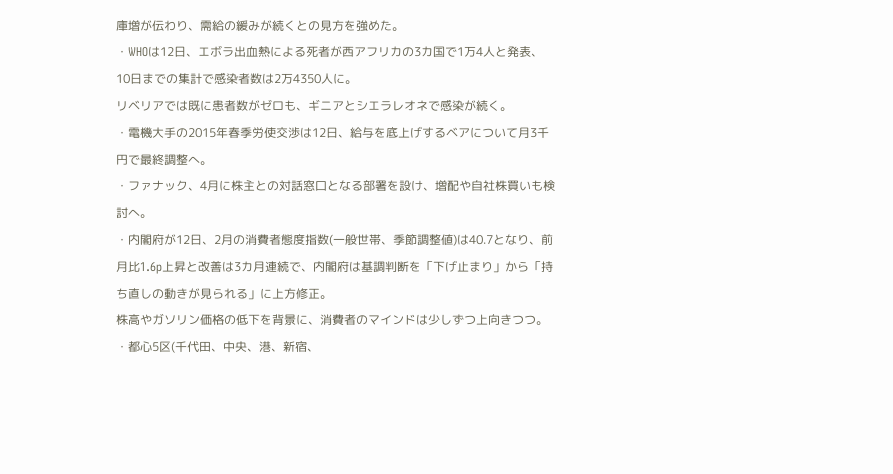庫増が伝わり、需給の緩みが続くとの見方を強めた。
・WHOは12日、エボラ出血熱による死者が西アフリカの3カ国で1万4人と発表、10日までの集計で感染者数は2万4350人に。
リベリアでは既に患者数がゼロも、ギニアとシエラレオネで感染が続く。
・電機大手の2015年春季労使交渉は12日、給与を底上げするベアについて月3千円で最終調整へ。
・ファナック、4月に株主との対話窓口となる部署を設け、増配や自社株買いも検討へ。
・内閣府が12日、2月の消費者態度指数(一般世帯、季節調整値)は40.7となり、前月比1.6p上昇と改善は3カ月連続で、内閣府は基調判断を「下げ止まり」から「持ち直しの動きが見られる」に上方修正。
株高やガソリン価格の低下を背景に、消費者のマインドは少しずつ上向きつつ。
・都心5区(千代田、中央、港、新宿、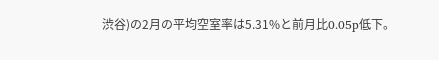渋谷)の2月の平均空室率は5.31%と前月比0.05p低下。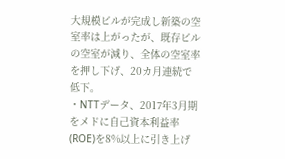大規模ビルが完成し新築の空室率は上がったが、既存ビルの空室が減り、全体の空室率を押し下げ、20カ月連続で低下。
・NTTデータ、2017年3月期をメドに自己資本利益率(ROE)を8%以上に引き上げ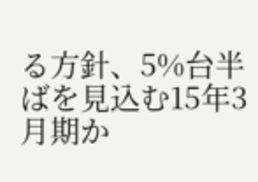る方針、5%台半ばを見込む15年3月期か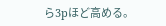ら3pほど高める。